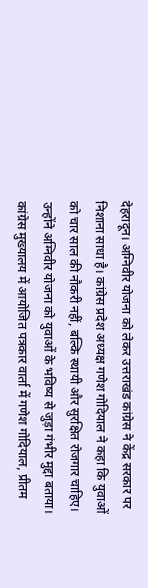देहरादून। अग्निवीर योजना को लेकर उत्तराखंड कांग्रेस ने केंद्र सरकार पर निशाना साधा है। कांग्रेस प्रदेश अध्यक्ष गणेश गोदियाल ने कहा कि युवाओं को चार साल की नौकरी नहीं, बल्कि स्थायी और सुरक्षित रोजगार चाहिए। उन्होंने अग्निवीर योजना को युवाओं के भविष्य से जुड़ा गंभीर मुद्दा बताया।
कांग्रेस मुख्यालय में आयोजित पत्रकार वार्ता में गणेश गोदियाल, प्रीतम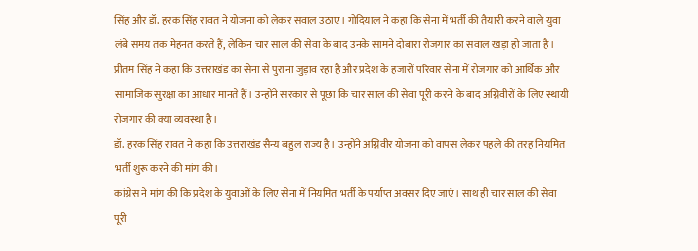सिंह और डॉ. हरक सिंह रावत ने योजना को लेकर सवाल उठाए। गोदियाल ने कहा कि सेना में भर्ती की तैयारी करने वाले युवा लंबे समय तक मेहनत करते हैं, लेकिन चार साल की सेवा के बाद उनके सामने दोबारा रोजगार का सवाल खड़ा हो जाता है।
प्रीतम सिंह ने कहा कि उत्तराखंड का सेना से पुराना जुड़ाव रहा है और प्रदेश के हजारों परिवार सेना में रोजगार को आर्थिक और सामाजिक सुरक्षा का आधार मानते हैं। उन्होंने सरकार से पूछा कि चार साल की सेवा पूरी करने के बाद अग्निवीरों के लिए स्थायी रोजगार की क्या व्यवस्था है।
डॉ. हरक सिंह रावत ने कहा कि उत्तराखंड सैन्य बहुल राज्य है। उन्होंने अग्निवीर योजना को वापस लेकर पहले की तरह नियमित भर्ती शुरू करने की मांग की।
कांग्रेस ने मांग की कि प्रदेश के युवाओं के लिए सेना में नियमित भर्ती के पर्याप्त अवसर दिए जाएं। साथ ही चार साल की सेवा पूरी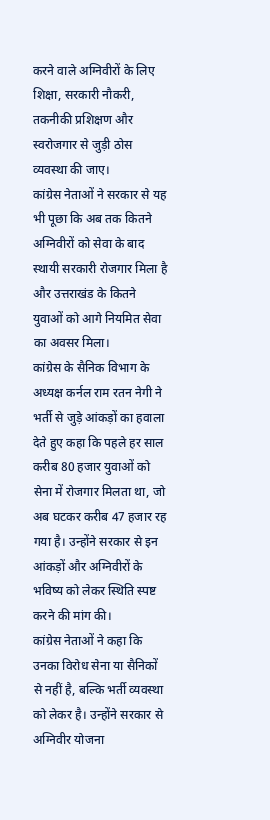करने वाले अग्निवीरों के लिए शिक्षा, सरकारी नौकरी, तकनीकी प्रशिक्षण और स्वरोजगार से जुड़ी ठोस व्यवस्था की जाए।
कांग्रेस नेताओं ने सरकार से यह भी पूछा कि अब तक कितने अग्निवीरों को सेवा के बाद स्थायी सरकारी रोजगार मिला है और उत्तराखंड के कितने युवाओं को आगे नियमित सेवा का अवसर मिला।
कांग्रेस के सैनिक विभाग के अध्यक्ष कर्नल राम रतन नेगी ने भर्ती से जुड़े आंकड़ों का हवाला देते हुए कहा कि पहले हर साल करीब 80 हजार युवाओं को सेना में रोजगार मिलता था, जो अब घटकर करीब 47 हजार रह गया है। उन्होंने सरकार से इन आंकड़ों और अग्निवीरों के भविष्य को लेकर स्थिति स्पष्ट करने की मांग की।
कांग्रेस नेताओं ने कहा कि उनका विरोध सेना या सैनिकों से नहीं है, बल्कि भर्ती व्यवस्था को लेकर है। उन्होंने सरकार से अग्निवीर योजना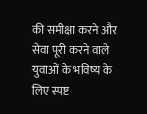की समीक्षा करने और सेवा पूरी करने वाले युवाओं के भविष्य के लिए स्पष्ट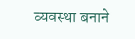व्यवस्था बनाने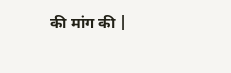की मांग की |